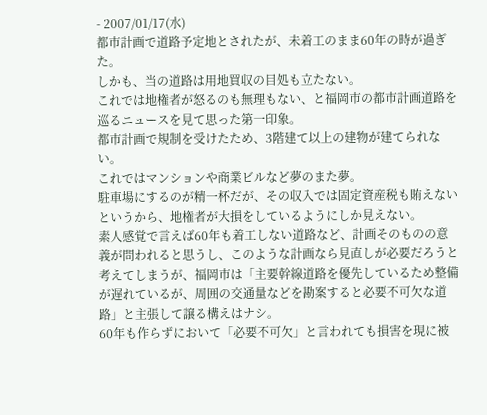- 2007/01/17(水)
都市計画で道路予定地とされたが、未着工のまま60年の時が過ぎた。
しかも、当の道路は用地買収の目処も立たない。
これでは地権者が怒るのも無理もない、と福岡市の都市計画道路を巡るニュースを見て思った第一印象。
都市計画で規制を受けたため、3階建て以上の建物が建てられない。
これではマンションや商業ビルなど夢のまた夢。
駐車場にするのが精一杯だが、その収入では固定資産税も賄えないというから、地権者が大損をしているようにしか見えない。
素人感覚で言えば60年も着工しない道路など、計画そのものの意義が問われると思うし、このような計画なら見直しが必要だろうと考えてしまうが、福岡市は「主要幹線道路を優先しているため整備が遅れているが、周囲の交通量などを勘案すると必要不可欠な道路」と主張して譲る構えはナシ。
60年も作らずにおいて「必要不可欠」と言われても損害を現に被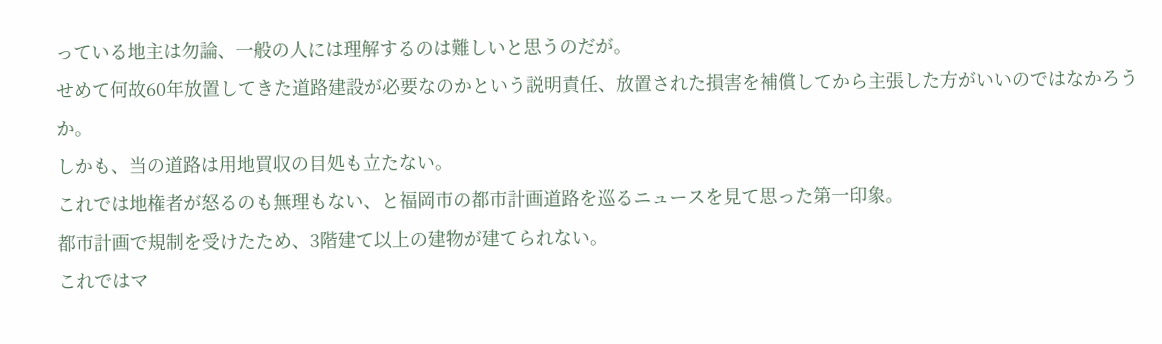っている地主は勿論、一般の人には理解するのは難しいと思うのだが。
せめて何故60年放置してきた道路建設が必要なのかという説明責任、放置された損害を補償してから主張した方がいいのではなかろうか。
しかも、当の道路は用地買収の目処も立たない。
これでは地権者が怒るのも無理もない、と福岡市の都市計画道路を巡るニュースを見て思った第一印象。
都市計画で規制を受けたため、3階建て以上の建物が建てられない。
これではマ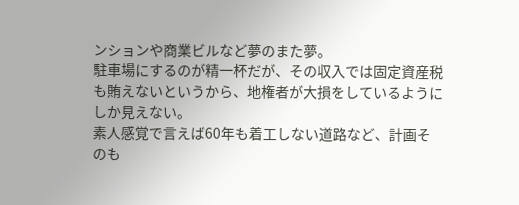ンションや商業ビルなど夢のまた夢。
駐車場にするのが精一杯だが、その収入では固定資産税も賄えないというから、地権者が大損をしているようにしか見えない。
素人感覚で言えば60年も着工しない道路など、計画そのも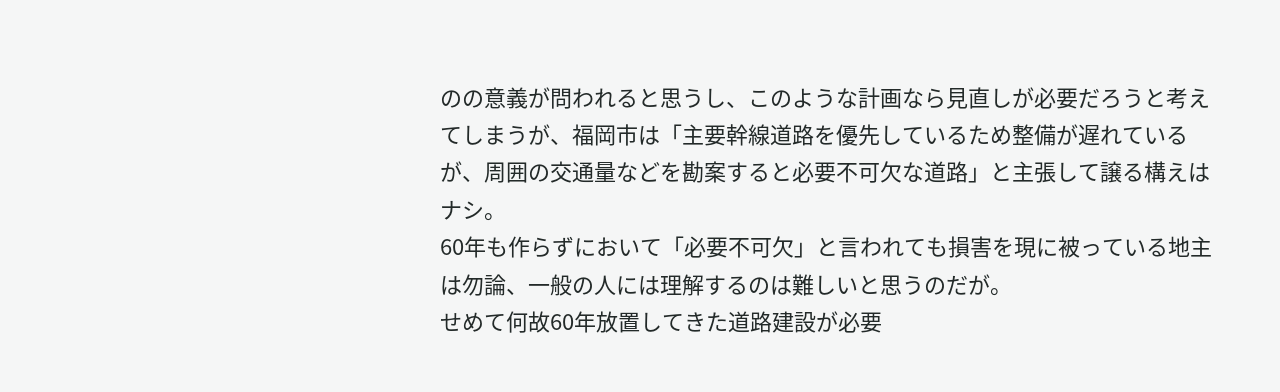のの意義が問われると思うし、このような計画なら見直しが必要だろうと考えてしまうが、福岡市は「主要幹線道路を優先しているため整備が遅れているが、周囲の交通量などを勘案すると必要不可欠な道路」と主張して譲る構えはナシ。
60年も作らずにおいて「必要不可欠」と言われても損害を現に被っている地主は勿論、一般の人には理解するのは難しいと思うのだが。
せめて何故60年放置してきた道路建設が必要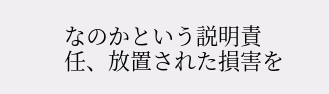なのかという説明責任、放置された損害を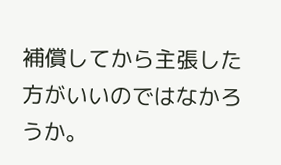補償してから主張した方がいいのではなかろうか。